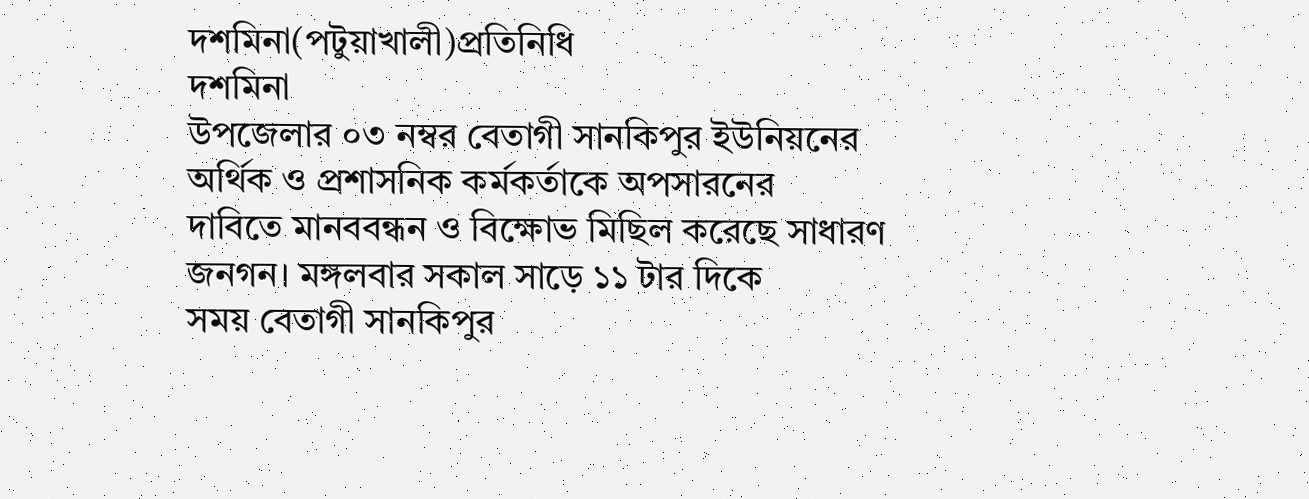দশমিনা(পটুয়াখালী)প্রতিনিধি
দশমিনা
উপজেলার ০৩ নম্বর বেতাগী সানকিপুর ইউনিয়নের অর্থিক ও প্রশাসনিক কর্মকর্তাকে অপসারনের
দাবিতে মানববন্ধন ও বিক্ষোভ মিছিল করেছে সাধারণ জনগন। মঙ্গলবার সকাল সাড়ে ১১ টার দিকে
সময় বেতাগী সানকিপুর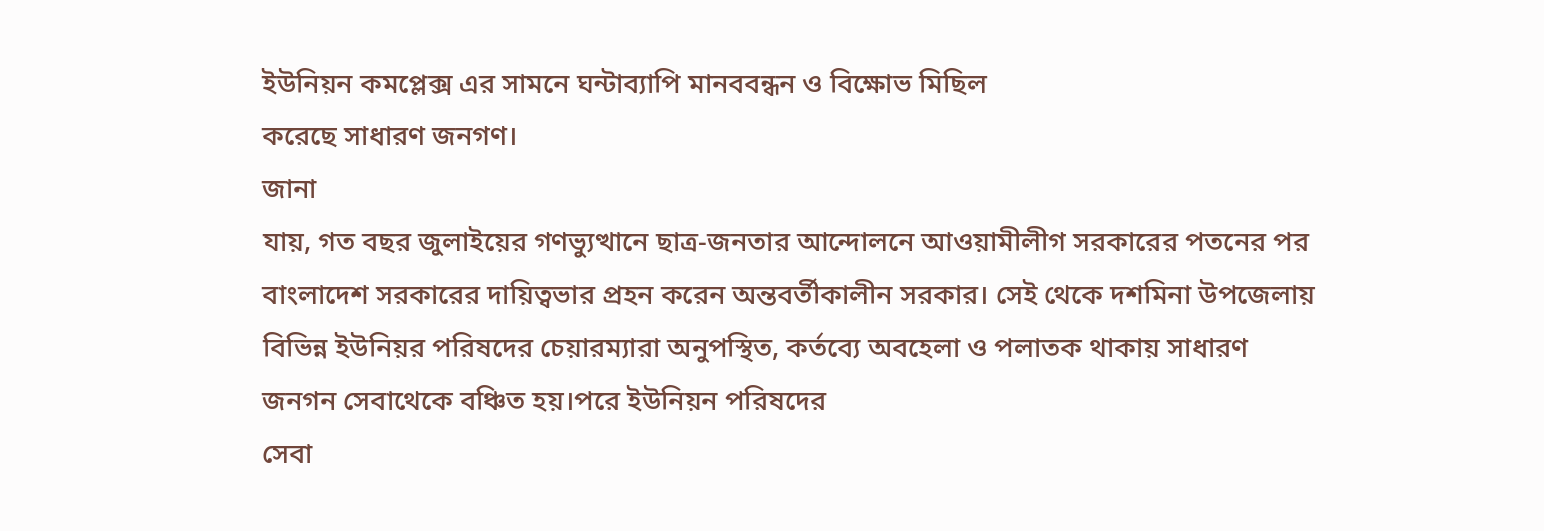ইউনিয়ন কমপ্লেক্স এর সামনে ঘন্টাব্যাপি মানববন্ধন ও বিক্ষোভ মিছিল
করেছে সাধারণ জনগণ।
জানা
যায়, গত বছর জুলাইয়ের গণভ্যুত্থানে ছাত্র-জনতার আন্দোলনে আওয়ামীলীগ সরকারের পতনের পর
বাংলাদেশ সরকারের দায়িত্বভার প্রহন করেন অন্তবর্তীকালীন সরকার। সেই থেকে দশমিনা উপজেলায়
বিভিন্ন ইউনিয়র পরিষদের চেয়ারম্যারা অনুপস্থিত, কর্তব্যে অবহেলা ও পলাতক থাকায় সাধারণ
জনগন সেবাথেকে বঞ্চিত হয়।পরে ইউনিয়ন পরিষদের
সেবা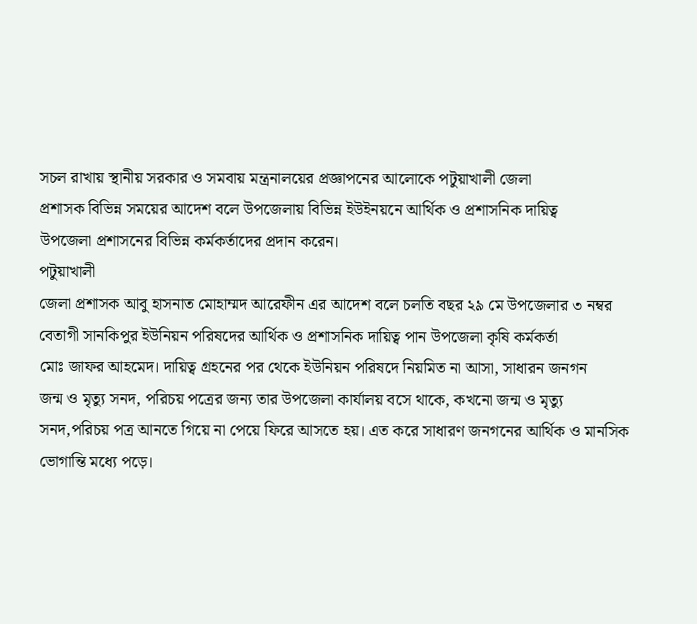সচল রাখায় স্থানীয় সরকার ও সমবায় মন্ত্রনালয়ের প্রজ্ঞাপনের আলোকে পটুয়াখালী জেলা
প্রশাসক বিভিন্ন সময়ের আদেশ বলে উপজেলায় বিভিন্ন ইউইনয়নে আর্থিক ও প্রশাসনিক দায়িত্ব
উপজেলা প্রশাসনের বিভিন্ন কর্মকর্তাদের প্রদান করেন।
পটুয়াখালী
জেলা প্রশাসক আবু হাসনাত মোহাম্মদ আরেফীন এর আদেশ বলে চলতি বছর ২৯ মে উপজেলার ৩ নম্বর
বেতাগী সানকিপুর ইউনিয়ন পরিষদের আর্থিক ও প্রশাসনিক দায়িত্ব পান উপজেলা কৃষি কর্মকর্তা
মোঃ জাফর আহমেদ। দায়িত্ব গ্রহনের পর থেকে ইউনিয়ন পরিষদে নিয়মিত না আসা, সাধারন জনগন
জন্ম ও মৃত্যু সনদ, পরিচয় পত্রের জন্য তার উপজেলা কার্যালয় বসে থাকে, কখনো জন্ম ও মৃত্যু
সনদ,পরিচয় পত্র আনতে গিয়ে না পেয়ে ফিরে আসতে হয়। এত করে সাধারণ জনগনের আর্থিক ও মানসিক
ভোগান্তি মধ্যে পড়ে।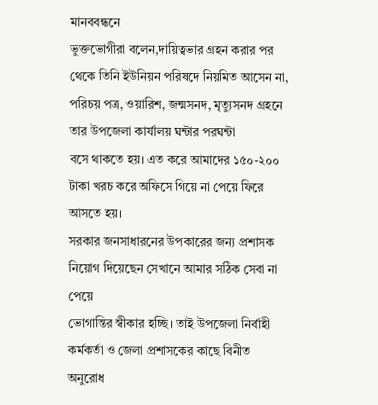মানববন্ধনে
ভুক্তভোগীরা বলেন,দায়িত্বভার গ্রহন করার পর থেকে তিনি ইউনিয়ন পরিষদে নিয়মিত আসেন না,
পরিচয় পত্র, ওয়ারিশ, জন্মসনদ, মৃত্যুসনদ গ্রহনে তার উপজেলা কার্যালয় ঘন্টার পরঘন্টা
বসে থাকতে হয়। এত করে আমাদের ১৫০-২০০ টাকা খরচ করে অফিসে গিয়ে না পেয়ে ফিরে আসতে হয়।
সরকার জনসাধারনের উপকারের জন্য প্রশাসক নিয়োগ দিয়েছেন সেখানে আমার সঠিক সেবা না পেয়ে
ভোগান্তির স্বীকার হচ্ছি। তাই উপজেলা নির্বাহী কর্মকর্তা ও জেলা প্রশাসকের কাছে বিনীত
অনুরোধ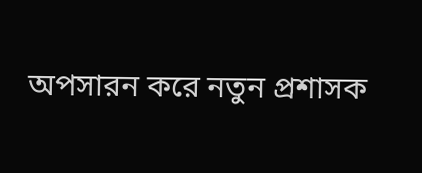অপসারন করে নতুন প্রশাসক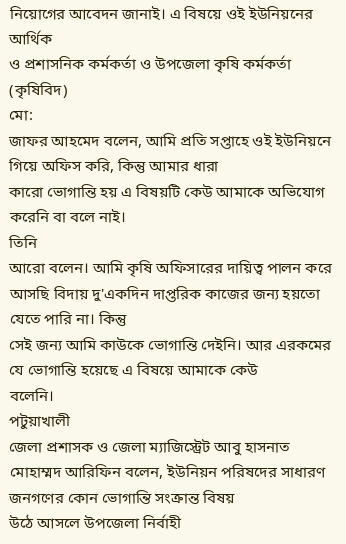নিয়োগের আবেদন জানাই। এ বিষয়ে ওই ইউনিয়নের আর্থিক
ও প্রশাসনিক কর্মকর্তা ও উপজেলা কৃষি কর্মকর্তা (কৃষিবিদ)
মো:
জাফর আহমেদ বলেন, আমি প্রতি সপ্তাহে ওই ইউনিয়নে গিয়ে অফিস করি, কিন্তু আমার ধারা
কারো ভোগান্তি হয় এ বিষয়টি কেউ আমাকে অভিযোগ করেনি বা বলে নাই।
তিনি
আরো বলেন। আমি কৃষি অফিসারের দায়িত্ব পালন করে আসছি বিদায় দু'একদিন দাপ্তরিক কাজের জন্য হয়তো যেতে পারি না। কিন্তু
সেই জন্য আমি কাউকে ভোগান্তি দেইনি। আর এরকমের যে ভোগান্তি হয়েছে এ বিষয়ে আমাকে কেউ
বলেনি।
পটুয়াখালী
জেলা প্রশাসক ও জেলা ম্যাজিস্ট্রেট আবু হাসনাত
মোহাম্মদ আরিফিন বলেন, ইউনিয়ন পরিষদের সাধারণ জনগণের কোন ভোগান্তি সংক্রান্ত বিষয়
উঠে আসলে উপজেলা নির্বাহী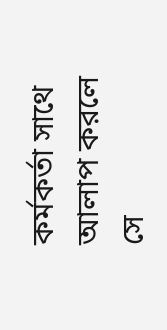কর্মকর্তা সাথে আলাপ করলে সে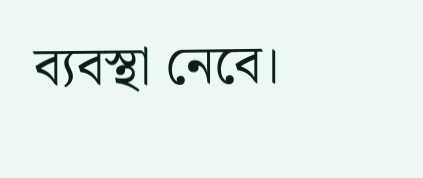ব্যবস্থা নেবে।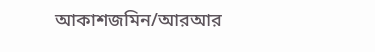আকাশজমিন/আরআর